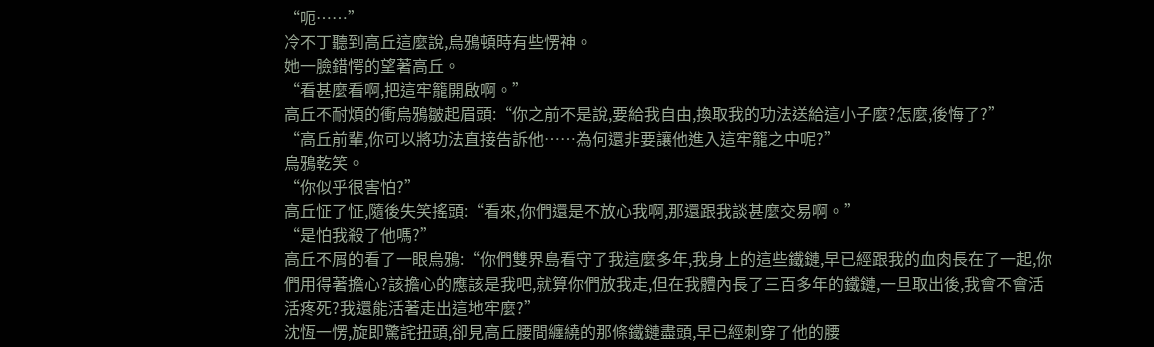“呃……”
冷不丁聽到高丘這麼說,烏鴉頓時有些愣神。
她一臉錯愕的望著高丘。
“看甚麼看啊,把這牢籠開啟啊。”
高丘不耐煩的衝烏鴉皺起眉頭:“你之前不是說,要給我自由,換取我的功法送給這小子麼?怎麼,後悔了?”
“高丘前輩,你可以將功法直接告訴他……為何還非要讓他進入這牢籠之中呢?”
烏鴉乾笑。
“你似乎很害怕?”
高丘怔了怔,隨後失笑搖頭:“看來,你們還是不放心我啊,那還跟我談甚麼交易啊。”
“是怕我殺了他嗎?”
高丘不屑的看了一眼烏鴉:“你們雙界島看守了我這麼多年,我身上的這些鐵鏈,早已經跟我的血肉長在了一起,你們用得著擔心?該擔心的應該是我吧,就算你們放我走,但在我體內長了三百多年的鐵鏈,一旦取出後,我會不會活活疼死?我還能活著走出這地牢麼?”
沈恆一愣,旋即驚詫扭頭,卻見高丘腰間纏繞的那條鐵鏈盡頭,早已經刺穿了他的腰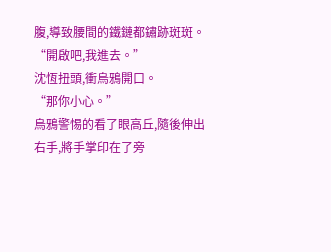腹,導致腰間的鐵鏈都鏽跡斑斑。
“開啟吧,我進去。”
沈恆扭頭,衝烏鴉開口。
“那你小心。”
烏鴉警惕的看了眼高丘,隨後伸出右手,將手掌印在了旁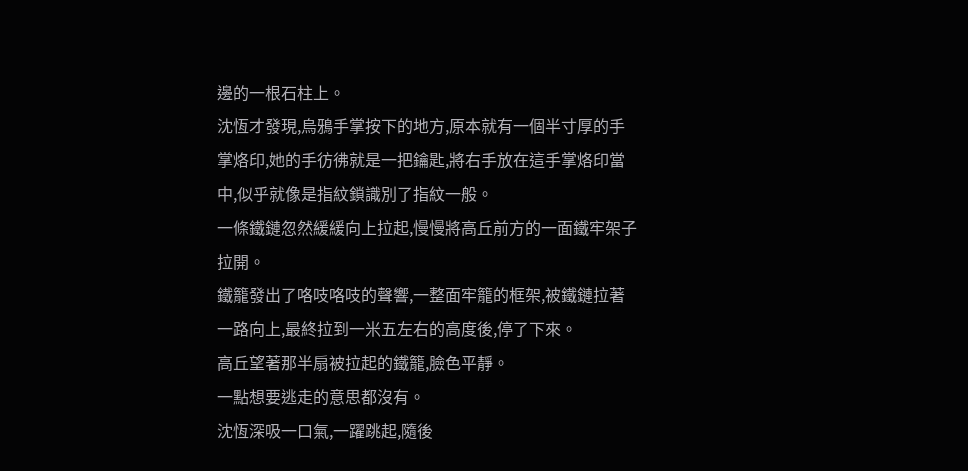邊的一根石柱上。
沈恆才發現,烏鴉手掌按下的地方,原本就有一個半寸厚的手掌烙印,她的手彷彿就是一把鑰匙,將右手放在這手掌烙印當中,似乎就像是指紋鎖識別了指紋一般。
一條鐵鏈忽然緩緩向上拉起,慢慢將高丘前方的一面鐵牢架子拉開。
鐵籠發出了咯吱咯吱的聲響,一整面牢籠的框架,被鐵鏈拉著一路向上,最終拉到一米五左右的高度後,停了下來。
高丘望著那半扇被拉起的鐵籠,臉色平靜。
一點想要逃走的意思都沒有。
沈恆深吸一口氣,一躍跳起,隨後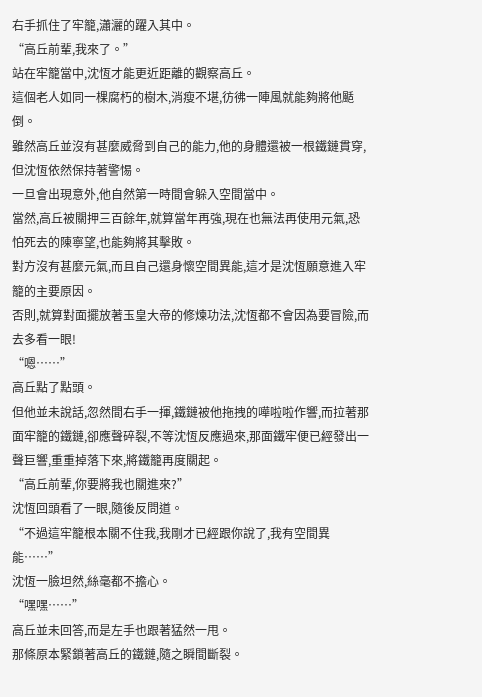右手抓住了牢籠,瀟灑的躍入其中。
“高丘前輩,我來了。”
站在牢籠當中,沈恆才能更近距離的觀察高丘。
這個老人如同一棵腐朽的樹木,消瘦不堪,彷彿一陣風就能夠將他颳倒。
雖然高丘並沒有甚麼威脅到自己的能力,他的身體還被一根鐵鏈貫穿,但沈恆依然保持著警惕。
一旦會出現意外,他自然第一時間會躲入空間當中。
當然,高丘被關押三百餘年,就算當年再強,現在也無法再使用元氣,恐怕死去的陳寧望,也能夠將其擊敗。
對方沒有甚麼元氣,而且自己還身懷空間異能,這才是沈恆願意進入牢籠的主要原因。
否則,就算對面擺放著玉皇大帝的修煉功法,沈恆都不會因為要冒險,而去多看一眼!
“嗯……”
高丘點了點頭。
但他並未說話,忽然間右手一揮,鐵鏈被他拖拽的嘩啦啦作響,而拉著那面牢籠的鐵鏈,卻應聲碎裂,不等沈恆反應過來,那面鐵牢便已經發出一聲巨響,重重掉落下來,將鐵籠再度關起。
“高丘前輩,你要將我也關進來?”
沈恆回頭看了一眼,隨後反問道。
“不過這牢籠根本關不住我,我剛才已經跟你說了,我有空間異能……”
沈恆一臉坦然,絲毫都不擔心。
“嘿嘿……”
高丘並未回答,而是左手也跟著猛然一甩。
那條原本緊鎖著高丘的鐵鏈,隨之瞬間斷裂。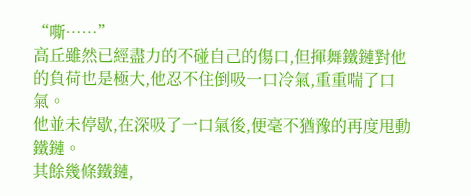“嘶……”
高丘雖然已經盡力的不碰自己的傷口,但揮舞鐵鏈對他的負荷也是極大,他忍不住倒吸一口冷氣,重重喘了口氣。
他並未停歇,在深吸了一口氣後,便毫不猶豫的再度甩動鐵鏈。
其餘幾條鐵鏈,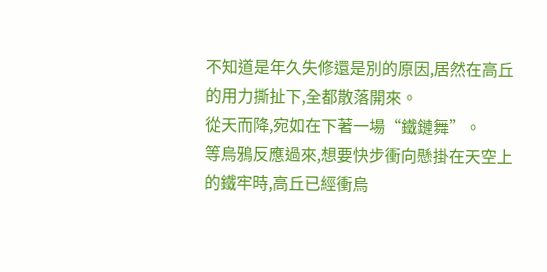不知道是年久失修還是別的原因,居然在高丘的用力撕扯下,全都散落開來。
從天而降,宛如在下著一場“鐵鏈舞”。
等烏鴉反應過來,想要快步衝向懸掛在天空上的鐵牢時,高丘已經衝烏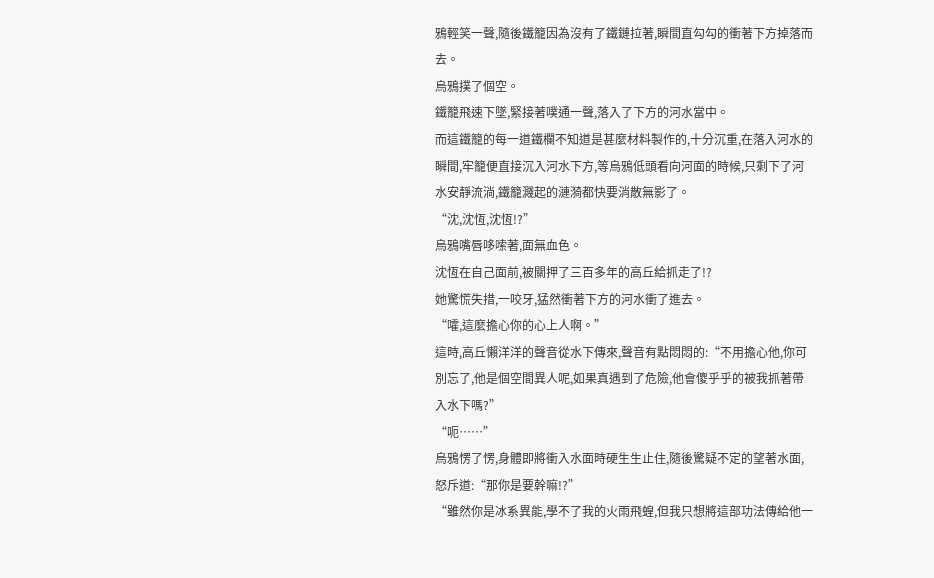鴉輕笑一聲,隨後鐵籠因為沒有了鐵鏈拉著,瞬間直勾勾的衝著下方掉落而去。
烏鴉撲了個空。
鐵籠飛速下墜,緊接著噗通一聲,落入了下方的河水當中。
而這鐵籠的每一道鐵欄不知道是甚麼材料製作的,十分沉重,在落入河水的瞬間,牢籠便直接沉入河水下方,等烏鴉低頭看向河面的時候,只剩下了河水安靜流淌,鐵籠濺起的漣漪都快要消散無影了。
“沈,沈恆,沈恆!?”
烏鴉嘴唇哆嗦著,面無血色。
沈恆在自己面前,被關押了三百多年的高丘給抓走了!?
她驚慌失措,一咬牙,猛然衝著下方的河水衝了進去。
“嚯,這麼擔心你的心上人啊。”
這時,高丘懶洋洋的聲音從水下傳來,聲音有點悶悶的:“不用擔心他,你可別忘了,他是個空間異人呢,如果真遇到了危險,他會傻乎乎的被我抓著帶入水下嗎?”
“呃……”
烏鴉愣了愣,身體即將衝入水面時硬生生止住,隨後驚疑不定的望著水面,怒斥道:“那你是要幹嘛!?”
“雖然你是冰系異能,學不了我的火雨飛蝗,但我只想將這部功法傳給他一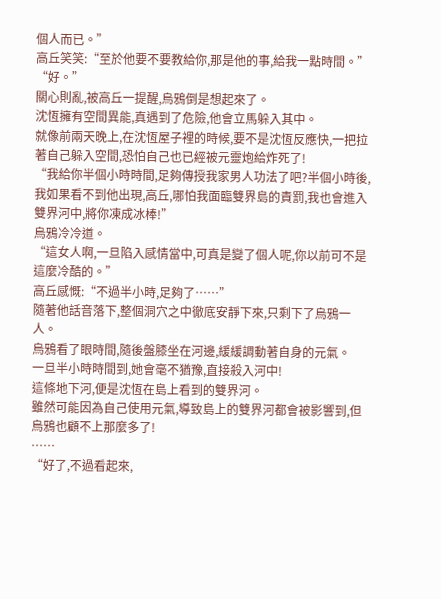個人而已。”
高丘笑笑:“至於他要不要教給你,那是他的事,給我一點時間。”
“好。”
關心則亂,被高丘一提醒,烏鴉倒是想起來了。
沈恆擁有空間異能,真遇到了危險,他會立馬躲入其中。
就像前兩天晚上,在沈恆屋子裡的時候,要不是沈恆反應快,一把拉著自己躲入空間,恐怕自己也已經被元靈炮給炸死了!
“我給你半個小時時間,足夠傳授我家男人功法了吧?半個小時後,我如果看不到他出現,高丘,哪怕我面臨雙界島的責罰,我也會進入雙界河中,將你凍成冰棒!”
烏鴉冷冷道。
“這女人啊,一旦陷入感情當中,可真是變了個人呢,你以前可不是這麼冷酷的。”
高丘感慨:“不過半小時,足夠了……”
隨著他話音落下,整個洞穴之中徹底安靜下來,只剩下了烏鴉一人。
烏鴉看了眼時間,隨後盤膝坐在河邊,緩緩調動著自身的元氣。
一旦半小時時間到,她會毫不猶豫,直接殺入河中!
這條地下河,便是沈恆在島上看到的雙界河。
雖然可能因為自己使用元氣,導致島上的雙界河都會被影響到,但烏鴉也顧不上那麼多了!
……
“好了,不過看起來,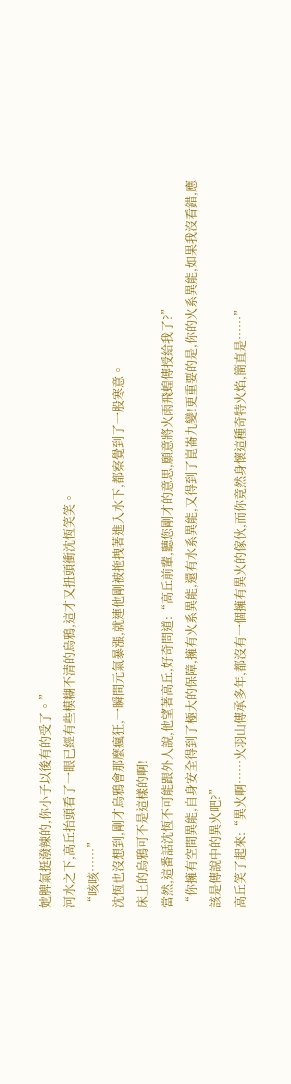她脾氣挺潑辣的,你小子以後有的受了。”
河水之下,高丘抬頭看了一眼已經有些模糊不清的烏鴉,這才又扭頭衝沈恆笑笑。
“咳咳……”
沈恆也沒想到,剛才烏鴉會那麼瘋狂,一瞬間元氣暴漲,就連他剛被拖拽著進入水下,都察覺到了一股寒意。
床上的烏鴉可不是這樣的啊!
當然,這番話沈恆不可能跟外人說,他望著高丘,好奇問道:“高丘前輩,聽您剛才的意思,願意將火雨飛蝗傳授給我了?”
“你擁有空間異能,自身安全得到了極大的保障,擁有火系異能,還有水系異能,又得到了崑崙九變!更重要的是,你的火系異能,如果我沒看錯,應該是傳說中的異火吧?”
高丘笑了起來:“異火啊……火羽山傳承多年,都沒有一個擁有異火的傢伙,而你竟然身懷這種奇特火焰,簡直是……”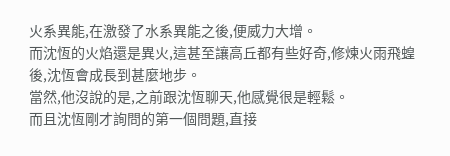火系異能,在激發了水系異能之後,便威力大增。
而沈恆的火焰還是異火,這甚至讓高丘都有些好奇,修煉火雨飛蝗後,沈恆會成長到甚麼地步。
當然,他沒說的是,之前跟沈恆聊天,他感覺很是輕鬆。
而且沈恆剛才詢問的第一個問題,直接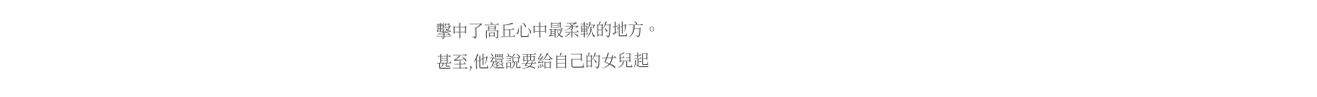擊中了高丘心中最柔軟的地方。
甚至,他還說要給自己的女兒起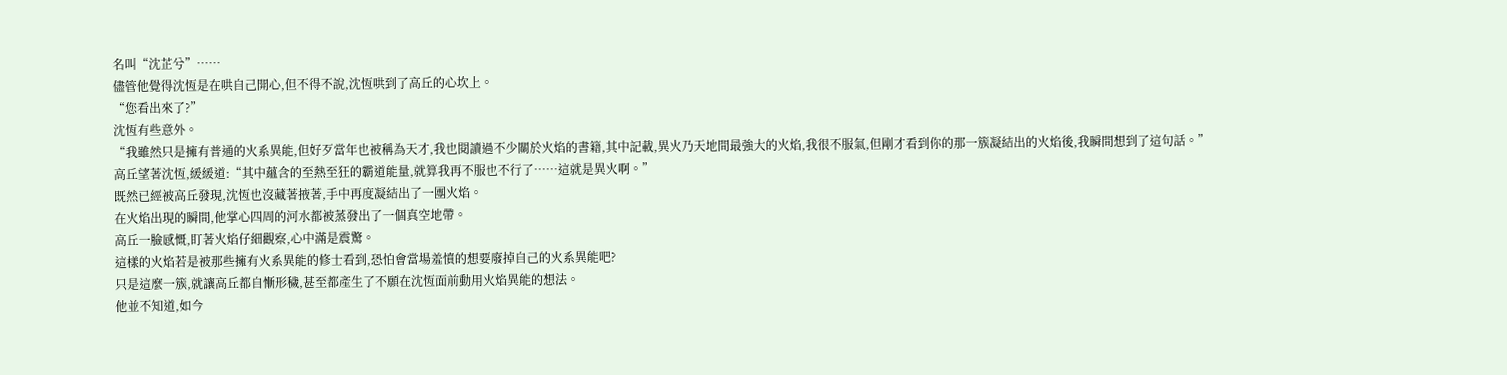名叫“沈芷兮”……
儘管他覺得沈恆是在哄自己開心,但不得不說,沈恆哄到了高丘的心坎上。
“您看出來了?”
沈恆有些意外。
“我雖然只是擁有普通的火系異能,但好歹當年也被稱為天才,我也閱讀過不少關於火焰的書籍,其中記載,異火乃天地間最強大的火焰,我很不服氣,但剛才看到你的那一簇凝結出的火焰後,我瞬間想到了這句話。”
高丘望著沈恆,緩緩道:“其中蘊含的至熱至狂的霸道能量,就算我再不服也不行了……這就是異火啊。”
既然已經被高丘發現,沈恆也沒藏著掖著,手中再度凝結出了一團火焰。
在火焰出現的瞬間,他掌心四周的河水都被蒸發出了一個真空地帶。
高丘一臉感慨,盯著火焰仔細觀察,心中滿是震驚。
這樣的火焰若是被那些擁有火系異能的修士看到,恐怕會當場羞憤的想要廢掉自己的火系異能吧?
只是這麼一簇,就讓高丘都自慚形穢,甚至都產生了不願在沈恆面前動用火焰異能的想法。
他並不知道,如今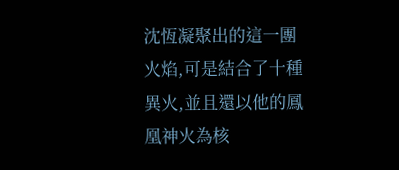沈恆凝聚出的這一團火焰,可是結合了十種異火,並且還以他的鳳凰神火為核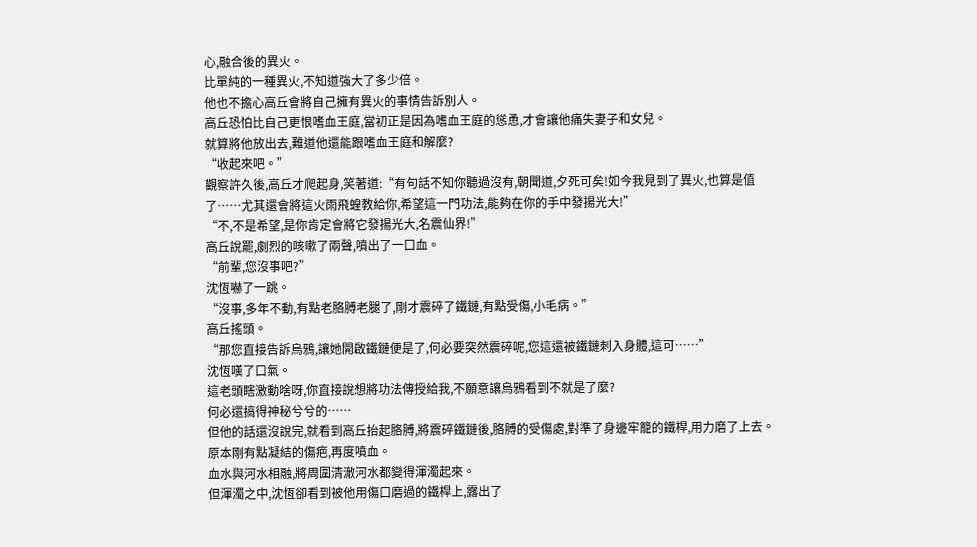心,融合後的異火。
比單純的一種異火,不知道強大了多少倍。
他也不擔心高丘會將自己擁有異火的事情告訴別人。
高丘恐怕比自己更恨嗜血王庭,當初正是因為嗜血王庭的慫恿,才會讓他痛失妻子和女兒。
就算將他放出去,難道他還能跟嗜血王庭和解麼?
“收起來吧。”
觀察許久後,高丘才爬起身,笑著道:“有句話不知你聽過沒有,朝聞道,夕死可矣!如今我見到了異火,也算是值了……尤其還會將這火雨飛蝗教給你,希望這一門功法,能夠在你的手中發揚光大!”
“不,不是希望,是你肯定會將它發揚光大,名震仙界!”
高丘說罷,劇烈的咳嗽了兩聲,噴出了一口血。
“前輩,您沒事吧?”
沈恆嚇了一跳。
“沒事,多年不動,有點老胳膊老腿了,剛才震碎了鐵鏈,有點受傷,小毛病。”
高丘搖頭。
“那您直接告訴烏鴉,讓她開啟鐵鏈便是了,何必要突然震碎呢,您這還被鐵鏈刺入身體,這可……”
沈恆嘆了口氣。
這老頭瞎激動啥呀,你直接說想將功法傳授給我,不願意讓烏鴉看到不就是了麼?
何必還搞得神秘兮兮的……
但他的話還沒說完,就看到高丘抬起胳膊,將震碎鐵鏈後,胳膊的受傷處,對準了身邊牢籠的鐵桿,用力磨了上去。
原本剛有點凝結的傷疤,再度噴血。
血水與河水相融,將周圍清澈河水都變得渾濁起來。
但渾濁之中,沈恆卻看到被他用傷口磨過的鐵桿上,露出了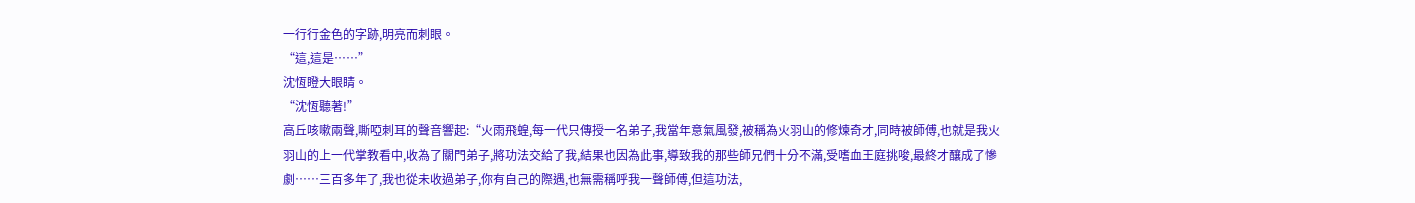一行行金色的字跡,明亮而刺眼。
“這,這是……”
沈恆瞪大眼睛。
“沈恆聽著!”
高丘咳嗽兩聲,嘶啞刺耳的聲音響起:“火雨飛蝗,每一代只傳授一名弟子,我當年意氣風發,被稱為火羽山的修煉奇才,同時被師傅,也就是我火羽山的上一代掌教看中,收為了關門弟子,將功法交給了我,結果也因為此事,導致我的那些師兄們十分不滿,受嗜血王庭挑唆,最終才釀成了慘劇……三百多年了,我也從未收過弟子,你有自己的際遇,也無需稱呼我一聲師傅,但這功法,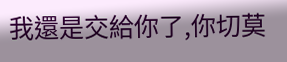我還是交給你了,你切莫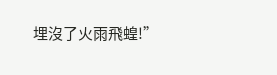埋沒了火雨飛蝗!”